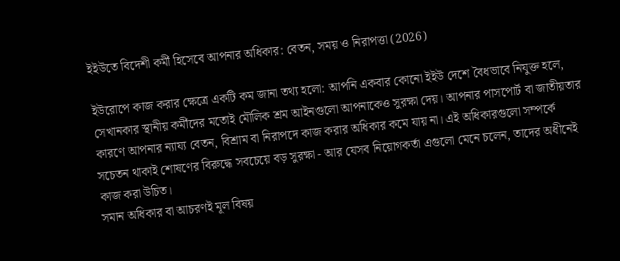ইইউতে বিদেশী কর্মী হিসেবে আপনার অধিকার: বেতন, সময় ও নিরাপত্তা (2026)

ইউরোপে কাজ করার ক্ষেত্রে একটি কম জানা তথ্য হলো: আপনি একবার কোনো ইইউ দেশে বৈধভাবে নিযুক্ত হলে, সেখানকার স্থানীয় কর্মীদের মতোই মৌলিক শ্রম আইনগুলো আপনাকেও সুরক্ষা দেয়। আপনার পাসপোর্ট বা জাতীয়তার কারণে আপনার ন্যায্য বেতন, বিশ্রাম বা নিরাপদে কাজ করার অধিকার কমে যায় না। এই অধিকারগুলো সম্পর্কে সচেতন থাকাই শোষণের বিরুদ্ধে সবচেয়ে বড় সুরক্ষা - আর যেসব নিয়োগকর্তা এগুলো মেনে চলেন, তাদের অধীনেই কাজ করা উচিত।
সমান অধিকার বা আচরণই মূল বিষয়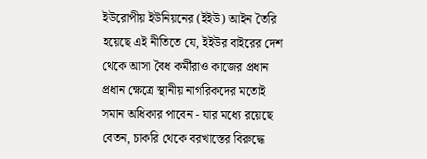ইউরোপীয় ইউনিয়নের (ইইউ) আইন তৈরি হয়েছে এই নীতিতে যে, ইইউর বাইরের দেশ থেকে আসা বৈধ কর্মীরাও কাজের প্রধান প্রধান ক্ষেত্রে স্থানীয় নাগরিকদের মতোই সমান অধিকার পাবেন - যার মধ্যে রয়েছে বেতন, চাকরি থেকে বরখাস্তের বিরুদ্ধে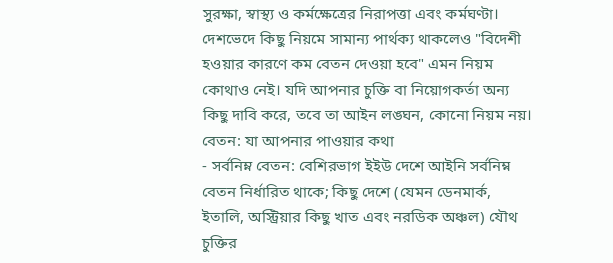সুরক্ষা, স্বাস্থ্য ও কর্মক্ষেত্রের নিরাপত্তা এবং কর্মঘণ্টা। দেশভেদে কিছু নিয়মে সামান্য পার্থক্য থাকলেও "বিদেশী হওয়ার কারণে কম বেতন দেওয়া হবে" এমন নিয়ম কোথাও নেই। যদি আপনার চুক্তি বা নিয়োগকর্তা অন্য কিছু দাবি করে, তবে তা আইন লঙ্ঘন, কোনো নিয়ম নয়।
বেতন: যা আপনার পাওয়ার কথা
- সর্বনিম্ন বেতন: বেশিরভাগ ইইউ দেশে আইনি সর্বনিম্ন বেতন নির্ধারিত থাকে; কিছু দেশে (যেমন ডেনমার্ক, ইতালি, অস্ট্রিয়ার কিছু খাত এবং নরডিক অঞ্চল) যৌথ চুক্তির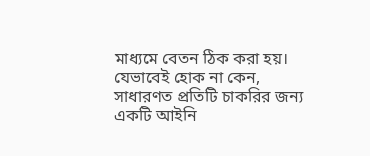মাধ্যমে বেতন ঠিক করা হয়। যেভাবেই হোক না কেন, সাধারণত প্রতিটি চাকরির জন্য একটি আইনি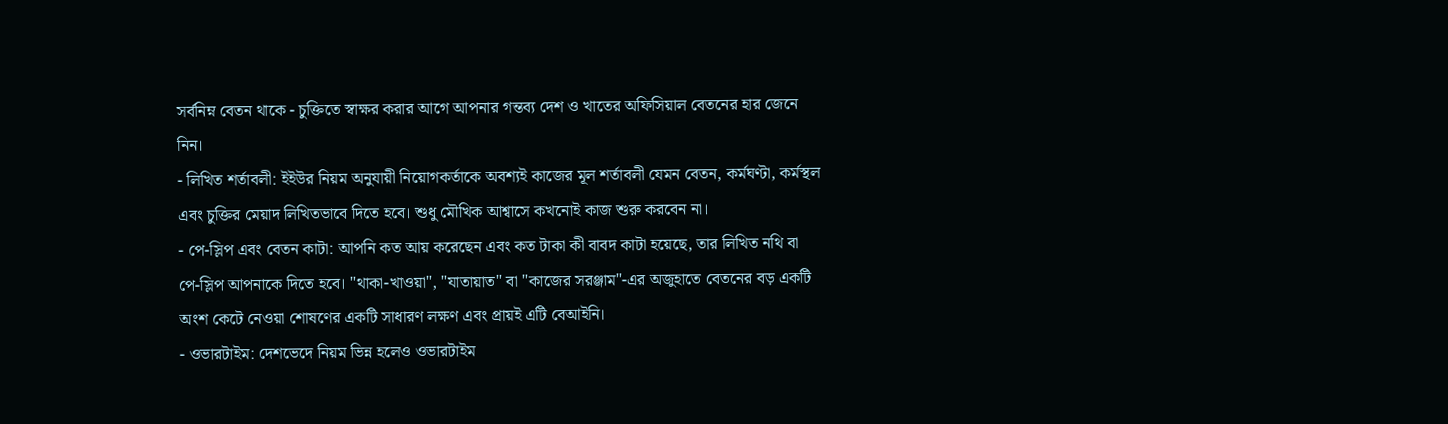সর্বনিম্ন বেতন থাকে - চুক্তিতে স্বাক্ষর করার আগে আপনার গন্তব্য দেশ ও খাতের অফিসিয়াল বেতনের হার জেনে নিন।
- লিখিত শর্তাবলী: ইইউর নিয়ম অনুযায়ী নিয়োগকর্তাকে অবশ্যই কাজের মূল শর্তাবলী যেমন বেতন, কর্মঘণ্টা, কর্মস্থল এবং চুক্তির মেয়াদ লিখিতভাবে দিতে হবে। শুধু মৌখিক আশ্বাসে কখনোই কাজ শুরু করবেন না।
- পে-স্লিপ এবং বেতন কাটা: আপনি কত আয় করেছেন এবং কত টাকা কী বাবদ কাটা হয়েছে, তার লিখিত নথি বা পে-স্লিপ আপনাকে দিতে হবে। "থাকা-খাওয়া", "যাতায়াত" বা "কাজের সরঞ্জাম"-এর অজুহাতে বেতনের বড় একটি অংশ কেটে নেওয়া শোষণের একটি সাধারণ লক্ষণ এবং প্রায়ই এটি বেআইনি।
- ওভারটাইম: দেশভেদে নিয়ম ভিন্ন হলেও ওভারটাইম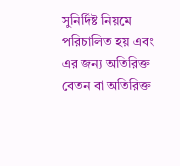সুনির্দিষ্ট নিয়মে পরিচালিত হয় এবং এর জন্য অতিরিক্ত বেতন বা অতিরিক্ত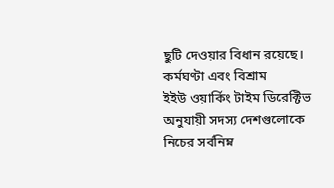ছুটি দেওয়ার বিধান রয়েছে।
কর্মঘণ্টা এবং বিশ্রাম
ইইউ ওয়ার্কিং টাইম ডিরেক্টিভ অনুযায়ী সদস্য দেশগুলোকে নিচের সর্বনিম্ন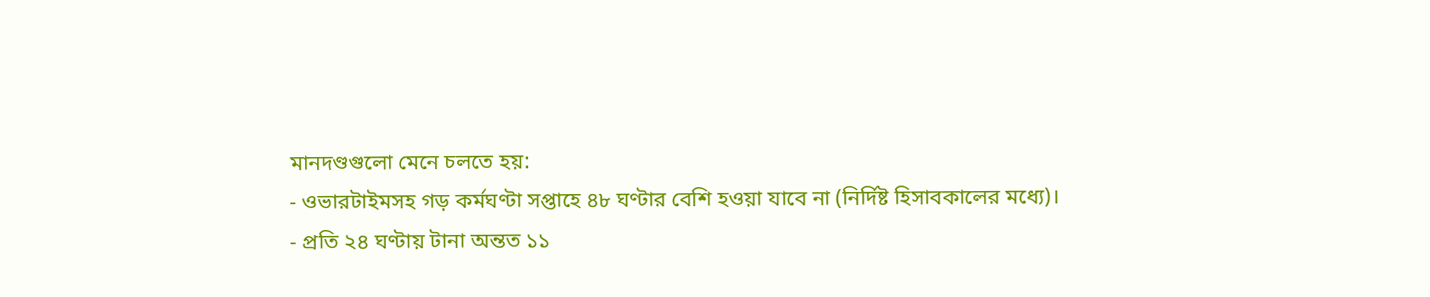মানদণ্ডগুলো মেনে চলতে হয়:
- ওভারটাইমসহ গড় কর্মঘণ্টা সপ্তাহে ৪৮ ঘণ্টার বেশি হওয়া যাবে না (নির্দিষ্ট হিসাবকালের মধ্যে)।
- প্রতি ২৪ ঘণ্টায় টানা অন্তত ১১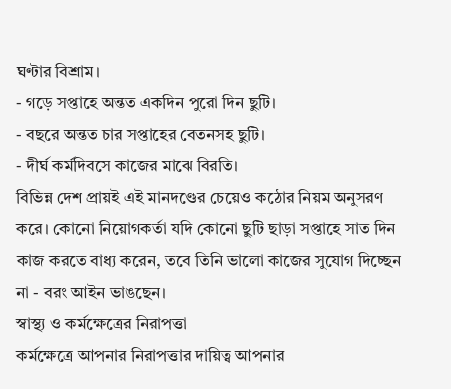ঘণ্টার বিশ্রাম।
- গড়ে সপ্তাহে অন্তত একদিন পুরো দিন ছুটি।
- বছরে অন্তত চার সপ্তাহের বেতনসহ ছুটি।
- দীর্ঘ কর্মদিবসে কাজের মাঝে বিরতি।
বিভিন্ন দেশ প্রায়ই এই মানদণ্ডের চেয়েও কঠোর নিয়ম অনুসরণ করে। কোনো নিয়োগকর্তা যদি কোনো ছুটি ছাড়া সপ্তাহে সাত দিন কাজ করতে বাধ্য করেন, তবে তিনি ভালো কাজের সুযোগ দিচ্ছেন না - বরং আইন ভাঙছেন।
স্বাস্থ্য ও কর্মক্ষেত্রের নিরাপত্তা
কর্মক্ষেত্রে আপনার নিরাপত্তার দায়িত্ব আপনার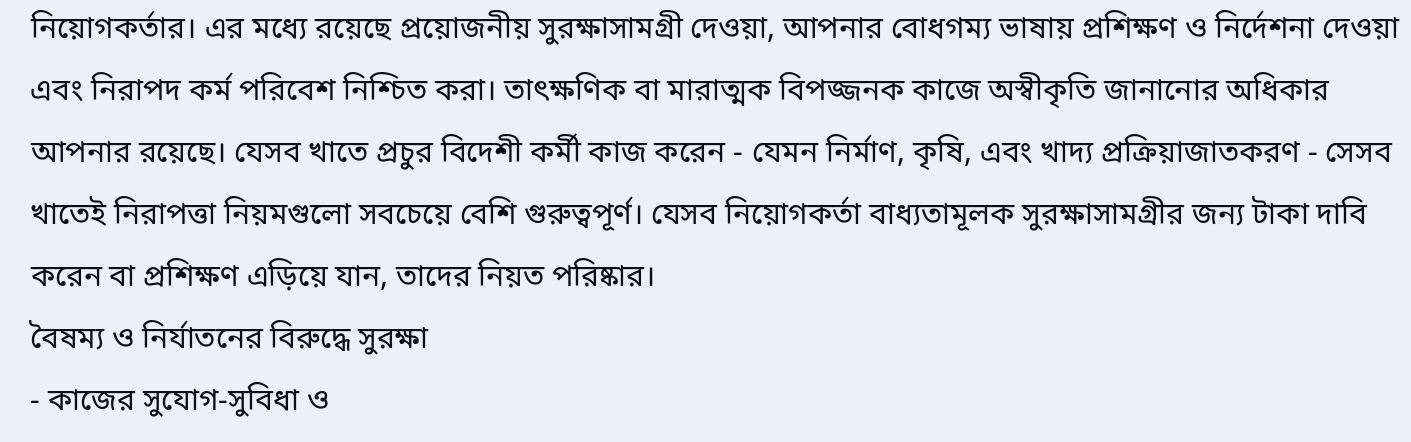নিয়োগকর্তার। এর মধ্যে রয়েছে প্রয়োজনীয় সুরক্ষাসামগ্রী দেওয়া, আপনার বোধগম্য ভাষায় প্রশিক্ষণ ও নির্দেশনা দেওয়া এবং নিরাপদ কর্ম পরিবেশ নিশ্চিত করা। তাৎক্ষণিক বা মারাত্মক বিপজ্জনক কাজে অস্বীকৃতি জানানোর অধিকার আপনার রয়েছে। যেসব খাতে প্রচুর বিদেশী কর্মী কাজ করেন - যেমন নির্মাণ, কৃষি, এবং খাদ্য প্রক্রিয়াজাতকরণ - সেসব খাতেই নিরাপত্তা নিয়মগুলো সবচেয়ে বেশি গুরুত্বপূর্ণ। যেসব নিয়োগকর্তা বাধ্যতামূলক সুরক্ষাসামগ্রীর জন্য টাকা দাবি করেন বা প্রশিক্ষণ এড়িয়ে যান, তাদের নিয়ত পরিষ্কার।
বৈষম্য ও নির্যাতনের বিরুদ্ধে সুরক্ষা
- কাজের সুযোগ-সুবিধা ও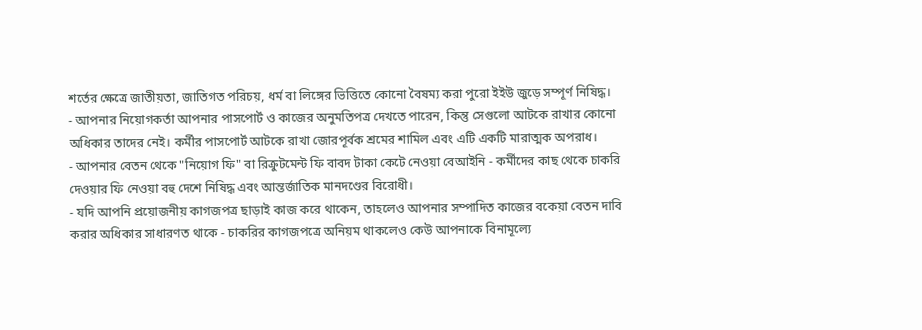শর্তের ক্ষেত্রে জাতীয়তা, জাতিগত পরিচয়, ধর্ম বা লিঙ্গের ভিত্তিতে কোনো বৈষম্য করা পুরো ইইউ জুড়ে সম্পূর্ণ নিষিদ্ধ।
- আপনার নিয়োগকর্তা আপনার পাসপোর্ট ও কাজের অনুমতিপত্র দেখতে পারেন, কিন্তু সেগুলো আটকে রাখার কোনো অধিকার তাদের নেই। কর্মীর পাসপোর্ট আটকে রাখা জোরপূর্বক শ্রমের শামিল এবং এটি একটি মারাত্মক অপরাধ।
- আপনার বেতন থেকে "নিয়োগ ফি" বা রিক্রুটমেন্ট ফি বাবদ টাকা কেটে নেওয়া বেআইনি - কর্মীদের কাছ থেকে চাকরি দেওয়ার ফি নেওয়া বহু দেশে নিষিদ্ধ এবং আন্তর্জাতিক মানদণ্ডের বিরোধী।
- যদি আপনি প্রয়োজনীয় কাগজপত্র ছাড়াই কাজ করে থাকেন, তাহলেও আপনার সম্পাদিত কাজের বকেয়া বেতন দাবি করার অধিকার সাধারণত থাকে - চাকরির কাগজপত্রে অনিয়ম থাকলেও কেউ আপনাকে বিনামূল্যে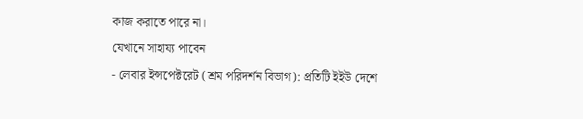কাজ করাতে পারে না।
যেখানে সাহায্য পাবেন
- লেবার ইন্সপেক্টরেট (শ্রম পরিদর্শন বিভাগ): প্রতিটি ইইউ দেশে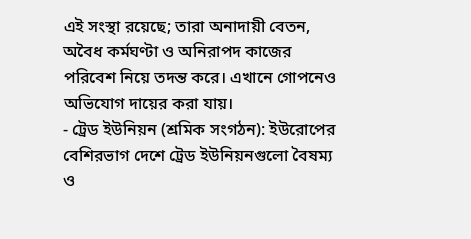এই সংস্থা রয়েছে; তারা অনাদায়ী বেতন, অবৈধ কর্মঘণ্টা ও অনিরাপদ কাজের পরিবেশ নিয়ে তদন্ত করে। এখানে গোপনেও অভিযোগ দায়ের করা যায়।
- ট্রেড ইউনিয়ন (শ্রমিক সংগঠন): ইউরোপের বেশিরভাগ দেশে ট্রেড ইউনিয়নগুলো বৈষম্য ও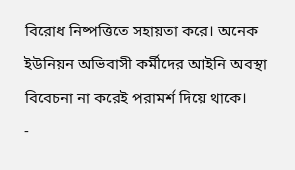বিরোধ নিষ্পত্তিতে সহায়তা করে। অনেক ইউনিয়ন অভিবাসী কর্মীদের আইনি অবস্থা বিবেচনা না করেই পরামর্শ দিয়ে থাকে।
-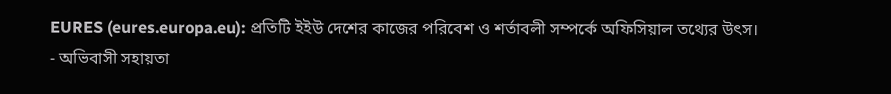EURES (eures.europa.eu): প্রতিটি ইইউ দেশের কাজের পরিবেশ ও শর্তাবলী সম্পর্কে অফিসিয়াল তথ্যের উৎস।
- অভিবাসী সহায়তা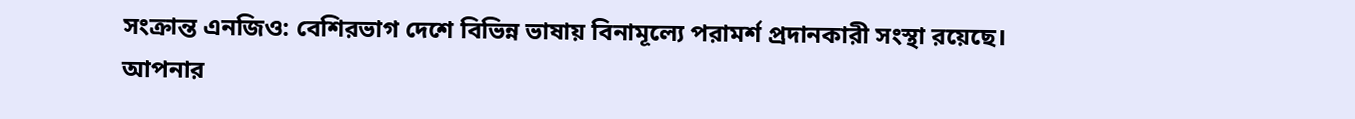সংক্রান্ত এনজিও: বেশিরভাগ দেশে বিভিন্ন ভাষায় বিনামূল্যে পরামর্শ প্রদানকারী সংস্থা রয়েছে।
আপনার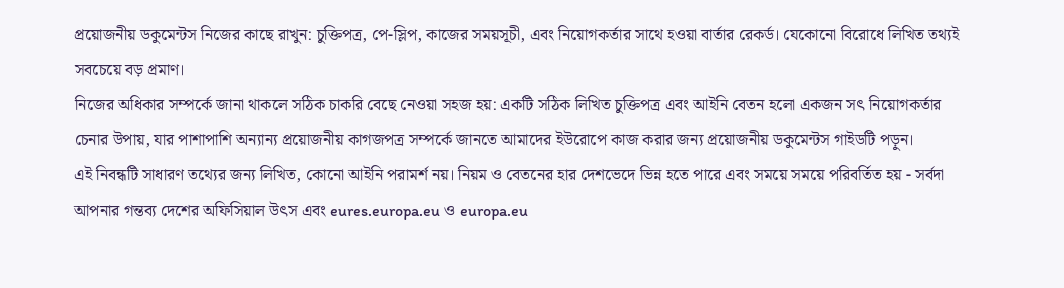প্রয়োজনীয় ডকুমেন্টস নিজের কাছে রাখুন: চুক্তিপত্র, পে-স্লিপ, কাজের সময়সূচী, এবং নিয়োগকর্তার সাথে হওয়া বার্তার রেকর্ড। যেকোনো বিরোধে লিখিত তথ্যই সবচেয়ে বড় প্রমাণ।
নিজের অধিকার সম্পর্কে জানা থাকলে সঠিক চাকরি বেছে নেওয়া সহজ হয়: একটি সঠিক লিখিত চুক্তিপত্র এবং আইনি বেতন হলো একজন সৎ নিয়োগকর্তার চেনার উপায়, যার পাশাপাশি অন্যান্য প্রয়োজনীয় কাগজপত্র সম্পর্কে জানতে আমাদের ইউরোপে কাজ করার জন্য প্রয়োজনীয় ডকুমেন্টস গাইডটি পড়ুন।
এই নিবন্ধটি সাধারণ তথ্যের জন্য লিখিত, কোনো আইনি পরামর্শ নয়। নিয়ম ও বেতনের হার দেশভেদে ভিন্ন হতে পারে এবং সময়ে সময়ে পরিবর্তিত হয় - সর্বদা আপনার গন্তব্য দেশের অফিসিয়াল উৎস এবং eures.europa.eu ও europa.eu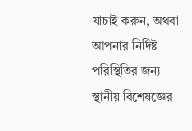যাচাই করুন, অথবা আপনার নির্দিষ্ট পরিস্থিতির জন্য স্থানীয় বিশেষজ্ঞের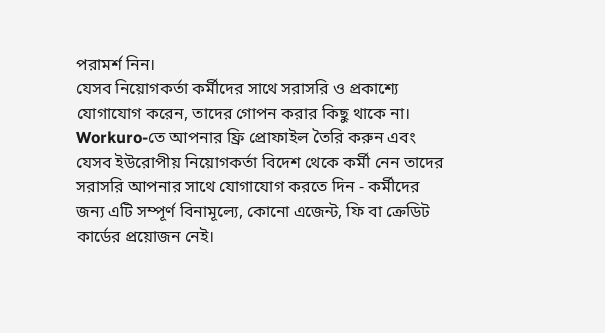পরামর্শ নিন।
যেসব নিয়োগকর্তা কর্মীদের সাথে সরাসরি ও প্রকাশ্যে যোগাযোগ করেন, তাদের গোপন করার কিছু থাকে না। Workuro-তে আপনার ফ্রি প্রোফাইল তৈরি করুন এবং যেসব ইউরোপীয় নিয়োগকর্তা বিদেশ থেকে কর্মী নেন তাদের সরাসরি আপনার সাথে যোগাযোগ করতে দিন - কর্মীদের জন্য এটি সম্পূর্ণ বিনামূল্যে, কোনো এজেন্ট, ফি বা ক্রেডিট কার্ডের প্রয়োজন নেই।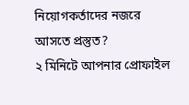নিয়োগকর্তাদের নজরে আসতে প্রস্তুত?
২ মিনিটে আপনার প্রোফাইল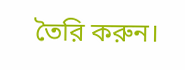তৈরি করুন।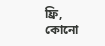ফ্রি, কোনো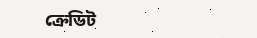ক্রেডিট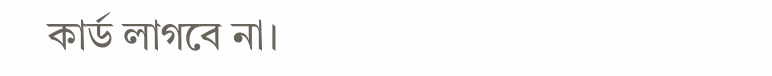কার্ড লাগবে না।